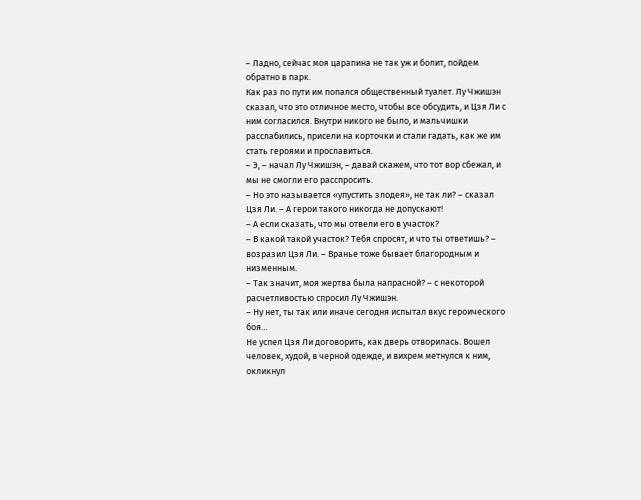– Ладно, сейчас моя царапина не так уж и болит, пойдем обратно в парк.
Как раз по пути им попался общественный туалет. Лу Чжишэн сказал, что это отличное место, чтобы все обсудить, и Цзя Ли с ним согласился. Внутри никого не было, и мальчишки расслабились, присели на корточки и стали гадать, как же им стать героями и прославиться.
– Э, – начал Лу Чжишэн, – давай скажем, что тот вор сбежал, и мы не смогли его расспросить.
– Но это называется «упустить злодея», не так ли? – сказал Цзя Ли. – А герои такого никогда не допускают!
– А если сказать, что мы отвели его в участок?
– В какой такой участок? Тебя спросят, и что ты ответишь? – возразил Цзя Ли. – Вранье тоже бывает благородным и низменным.
– Так значит, моя жертва была напрасной? – с некоторой расчетливостью спросил Лу Чжишэн.
– Ну нет, ты так или иначе сегодня испытал вкус героического боя…
Не успел Цзя Ли договорить, как дверь отворилась. Вошел человек, худой, в черной одежде, и вихрем метнулся к ним, окликнул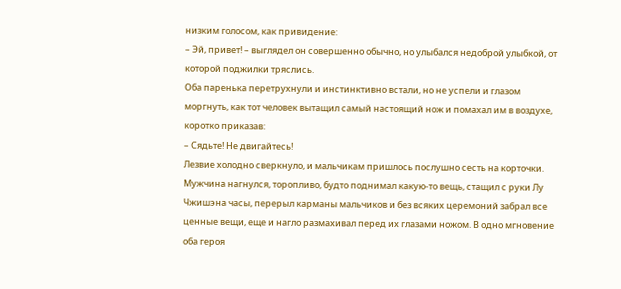низким голосом, как привидение:
– Эй, привет! – выглядел он совершенно обычно, но улыбался недоброй улыбкой, от которой поджилки тряслись.
Оба паренька перетрухнули и инстинктивно встали, но не успели и глазом моргнуть, как тот человек вытащил самый настоящий нож и помахал им в воздухе, коротко приказав:
– Сядьте! Не двигайтесь!
Лезвие холодно сверкнуло, и мальчикам пришлось послушно сесть на корточки. Мужчина нагнулся, торопливо, будто поднимал какую-то вещь, стащил с руки Лу Чжишэна часы, перерыл карманы мальчиков и без всяких церемоний забрал все ценные вещи, еще и нагло размахивал перед их глазами ножом. В одно мгновение оба героя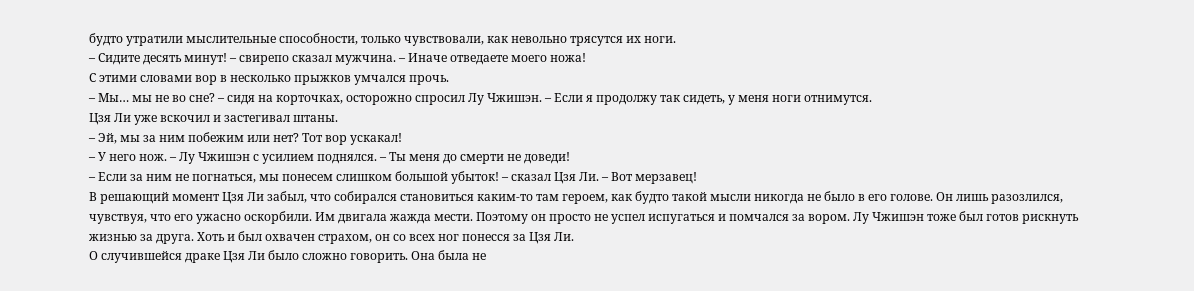будто утратили мыслительные способности, только чувствовали, как невольно трясутся их ноги.
– Сидите десять минут! – свирепо сказал мужчина. – Иначе отведаете моего ножа!
С этими словами вор в несколько прыжков умчался прочь.
– Мы… мы не во сне? – сидя на корточках, осторожно спросил Лу Чжишэн. – Если я продолжу так сидеть, у меня ноги отнимутся.
Цзя Ли уже вскочил и застегивал штаны.
– Эй, мы за ним побежим или нет? Тот вор ускакал!
– У него нож. – Лу Чжишэн с усилием поднялся. – Ты меня до смерти не доведи!
– Если за ним не погнаться, мы понесем слишком большой убыток! – сказал Цзя Ли. – Вот мерзавец!
В решающий момент Цзя Ли забыл, что собирался становиться каким-то там героем, как будто такой мысли никогда не было в его голове. Он лишь разозлился, чувствуя, что его ужасно оскорбили. Им двигала жажда мести. Поэтому он просто не успел испугаться и помчался за вором. Лу Чжишэн тоже был готов рискнуть жизнью за друга. Хоть и был охвачен страхом, он со всех ног понесся за Цзя Ли.
О случившейся драке Цзя Ли было сложно говорить. Она была не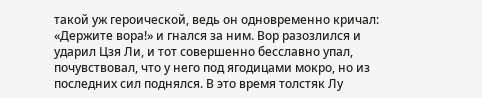такой уж героической, ведь он одновременно кричал: «Держите вора!» и гнался за ним. Вор разозлился и ударил Цзя Ли, и тот совершенно бесславно упал, почувствовал, что у него под ягодицами мокро, но из последних сил поднялся. В это время толстяк Лу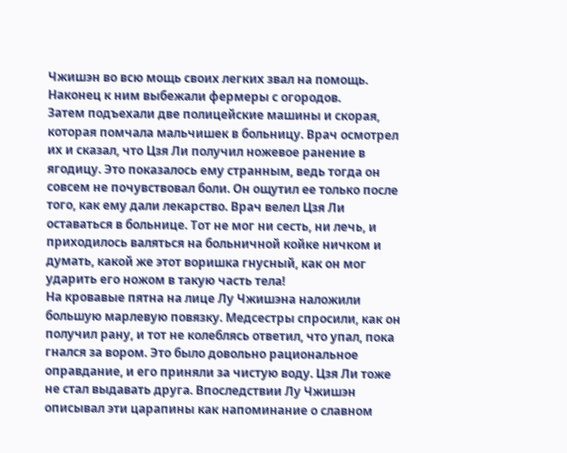Чжишэн во всю мощь своих легких звал на помощь. Наконец к ним выбежали фермеры с огородов.
Затем подъехали две полицейские машины и скорая, которая помчала мальчишек в больницу. Врач осмотрел их и сказал, что Цзя Ли получил ножевое ранение в ягодицу. Это показалось ему странным, ведь тогда он совсем не почувствовал боли. Он ощутил ее только после того, как ему дали лекарство. Врач велел Цзя Ли оставаться в больнице. Тот не мог ни сесть, ни лечь, и приходилось валяться на больничной койке ничком и думать, какой же этот воришка гнусный, как он мог ударить его ножом в такую часть тела!
На кровавые пятна на лице Лу Чжишэна наложили большую марлевую повязку. Медсестры спросили, как он получил рану, и тот не колеблясь ответил, что упал, пока гнался за вором. Это было довольно рациональное оправдание, и его приняли за чистую воду. Цзя Ли тоже не стал выдавать друга. Впоследствии Лу Чжишэн описывал эти царапины как напоминание о славном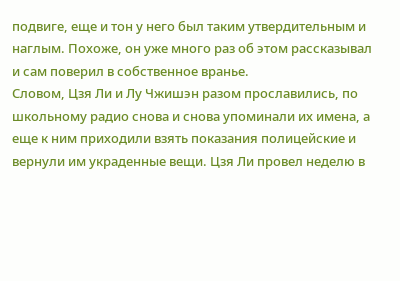подвиге, еще и тон у него был таким утвердительным и наглым. Похоже, он уже много раз об этом рассказывал и сам поверил в собственное вранье.
Словом, Цзя Ли и Лу Чжишэн разом прославились, по школьному радио снова и снова упоминали их имена, а еще к ним приходили взять показания полицейские и вернули им украденные вещи. Цзя Ли провел неделю в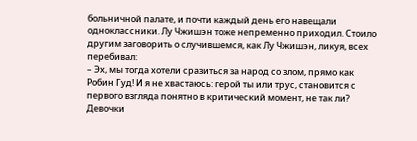больничной палате, и почти каждый день его навещали одноклассники. Лу Чжишэн тоже непременно приходил. Стоило другим заговорить о случившемся, как Лу Чжишэн, ликуя, всех перебивал:
– Эх, мы тогда хотели сразиться за народ со злом, прямо как Робин Гуд! И я не хвастаюсь: герой ты или трус, становится с первого взгляда понятно в критический момент, не так ли?
Девочки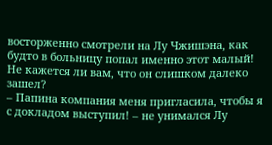восторженно смотрели на Лу Чжишэна, как будто в больницу попал именно этот малый! Не кажется ли вам, что он слишком далеко зашел?
– Папина компания меня пригласила, чтобы я с докладом выступил! – не унимался Лу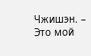Чжишэн. – Это мой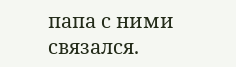папа с ними связался.